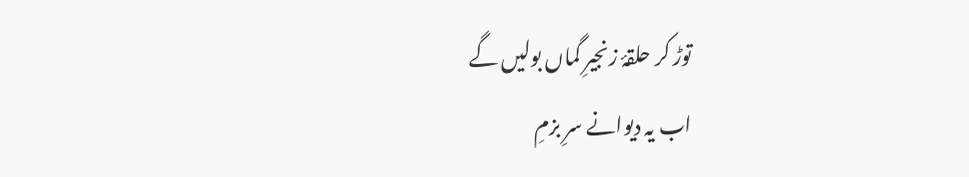توڑ کر حلقۂ زنجیرِ گماں بولیں گے
اب یہ دیوانے سرِ بزمِ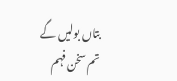بتاں بولیں گے
تم سخن فہم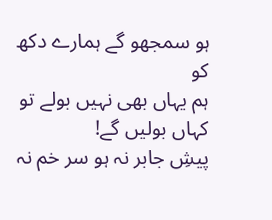ہو سمجھو گے ہمارے دکھ کو
ہم یہاں بھی نہیں بولے تو کہاں بولیں گے!
پیشِ جابر نہ ہو سر خم نہ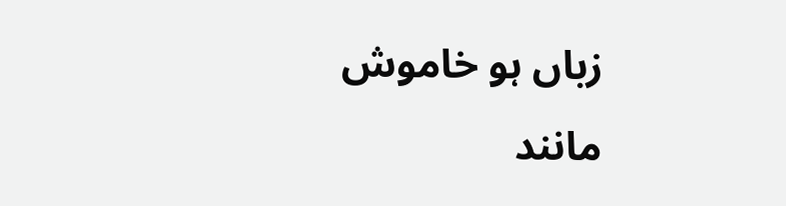زباں ہو خاموش
مانند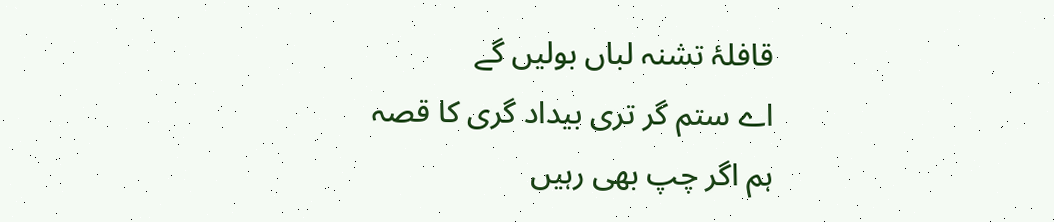قافلۂ تشنہ لباں بولیں گے
اے ستم گر تری بیداد گری کا قصہ
ہم اگر چپ بھی رہیں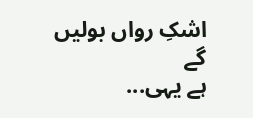اشکِ رواں بولیں گے
ہے یہی...